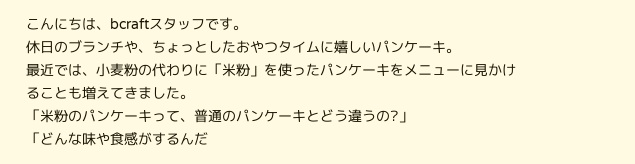こんにちは、bcraftスタッフです。
休日のブランチや、ちょっとしたおやつタイムに嬉しいパンケーキ。
最近では、小麦粉の代わりに「米粉」を使ったパンケーキをメニューに見かけることも増えてきました。
「米粉のパンケーキって、普通のパンケーキとどう違うの?」
「どんな味や食感がするんだ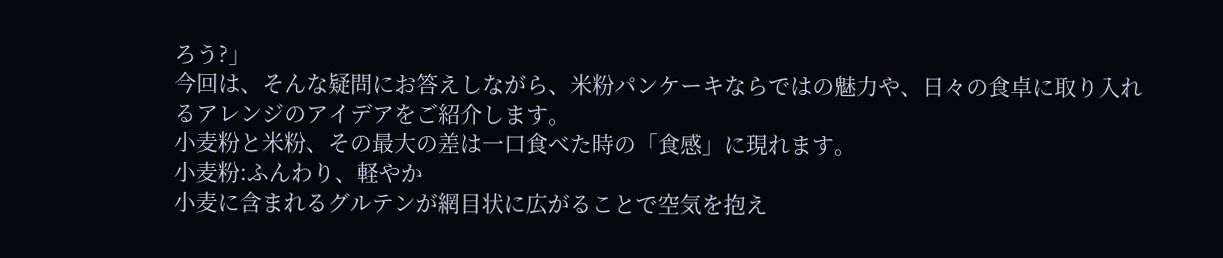ろう?」
今回は、そんな疑問にお答えしながら、米粉パンケーキならではの魅力や、日々の食卓に取り入れるアレンジのアイデアをご紹介します。
小麦粉と米粉、その最大の差は一口食べた時の「食感」に現れます。
小麦粉:ふんわり、軽やか
小麦に含まれるグルテンが網目状に広がることで空気を抱え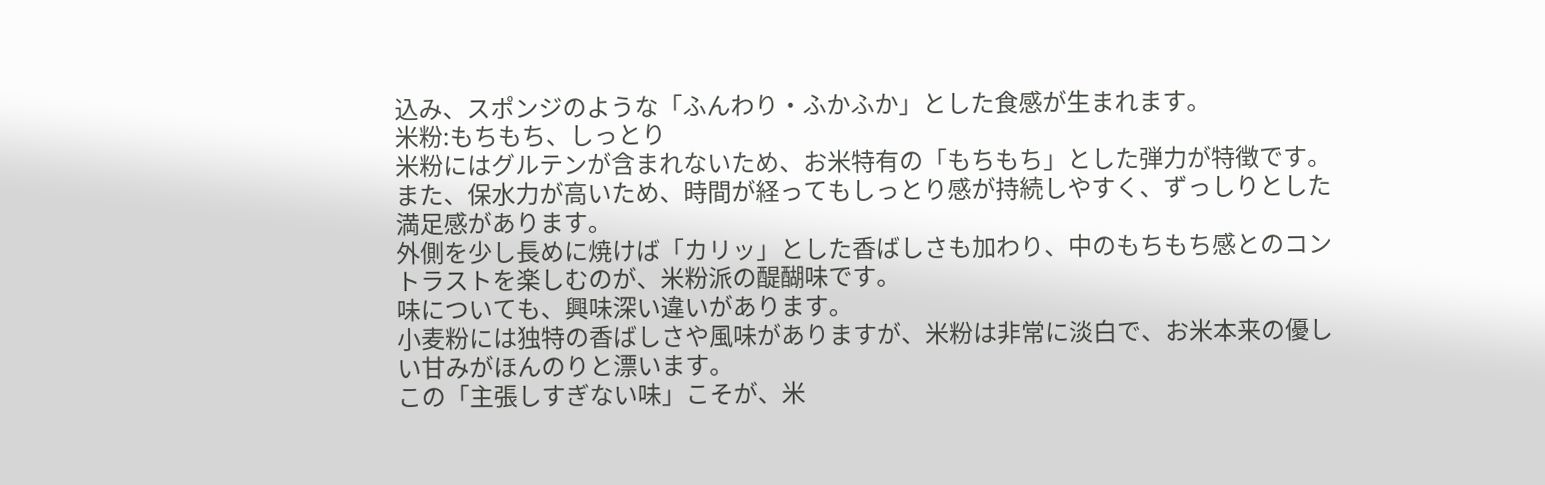込み、スポンジのような「ふんわり・ふかふか」とした食感が生まれます。
米粉:もちもち、しっとり
米粉にはグルテンが含まれないため、お米特有の「もちもち」とした弾力が特徴です。
また、保水力が高いため、時間が経ってもしっとり感が持続しやすく、ずっしりとした満足感があります。
外側を少し長めに焼けば「カリッ」とした香ばしさも加わり、中のもちもち感とのコントラストを楽しむのが、米粉派の醍醐味です。
味についても、興味深い違いがあります。
小麦粉には独特の香ばしさや風味がありますが、米粉は非常に淡白で、お米本来の優しい甘みがほんのりと漂います。
この「主張しすぎない味」こそが、米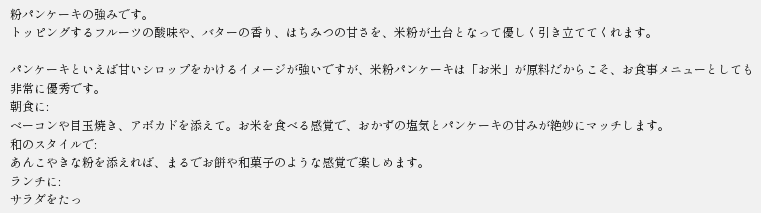粉パンケーキの強みです。
トッピングするフルーツの酸味や、バターの香り、はちみつの甘さを、米粉が土台となって優しく引き立ててくれます。

パンケーキといえば甘いシロップをかけるイメージが強いですが、米粉パンケーキは「お米」が原料だからこそ、お食事メニューとしても非常に優秀です。
朝食に:
ベーコンや目玉焼き、アボカドを添えて。お米を食べる感覚で、おかずの塩気とパンケーキの甘みが絶妙にマッチします。
和のスタイルで:
あんこやきな粉を添えれば、まるでお餅や和菓子のような感覚で楽しめます。
ランチに:
サラダをたっ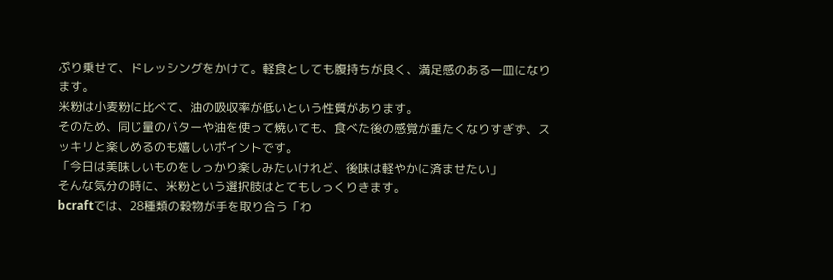ぷり乗せて、ドレッシングをかけて。軽食としても腹持ちが良く、満足感のある一皿になります。
米粉は小麦粉に比べて、油の吸収率が低いという性質があります。
そのため、同じ量のバターや油を使って焼いても、食べた後の感覚が重たくなりすぎず、スッキリと楽しめるのも嬉しいポイントです。
「今日は美味しいものをしっかり楽しみたいけれど、後味は軽やかに済ませたい」
そんな気分の時に、米粉という選択肢はとてもしっくりきます。
bcraftでは、28種類の穀物が手を取り合う「わ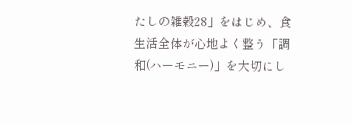たしの雑穀28」をはじめ、食生活全体が心地よく整う「調和(ハーモニー)」を大切にし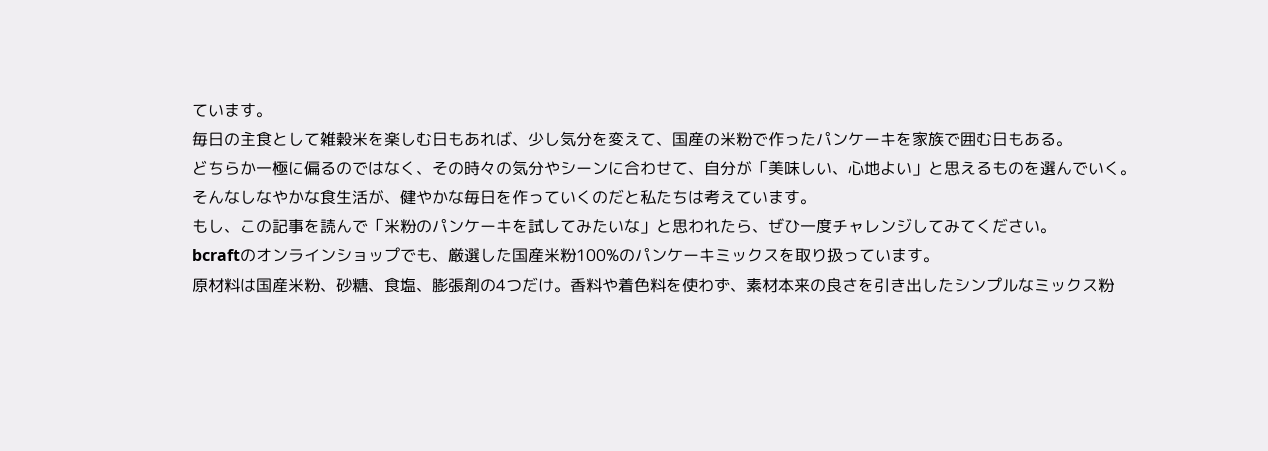ています。
毎日の主食として雑穀米を楽しむ日もあれば、少し気分を変えて、国産の米粉で作ったパンケーキを家族で囲む日もある。
どちらか一極に偏るのではなく、その時々の気分やシーンに合わせて、自分が「美味しい、心地よい」と思えるものを選んでいく。
そんなしなやかな食生活が、健やかな毎日を作っていくのだと私たちは考えています。
もし、この記事を読んで「米粉のパンケーキを試してみたいな」と思われたら、ぜひ一度チャレンジしてみてください。
bcraftのオンラインショップでも、厳選した国産米粉100%のパンケーキミックスを取り扱っています。
原材料は国産米粉、砂糖、食塩、膨張剤の4つだけ。香料や着色料を使わず、素材本来の良さを引き出したシンプルなミックス粉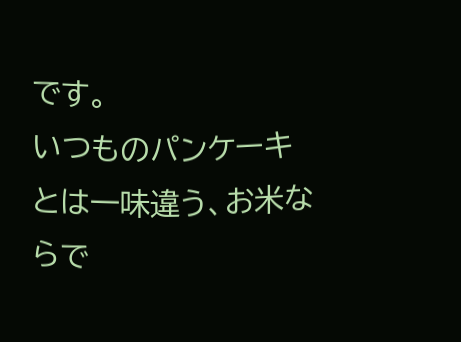です。
いつものパンケーキとは一味違う、お米ならで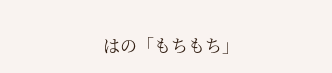はの「もちもち」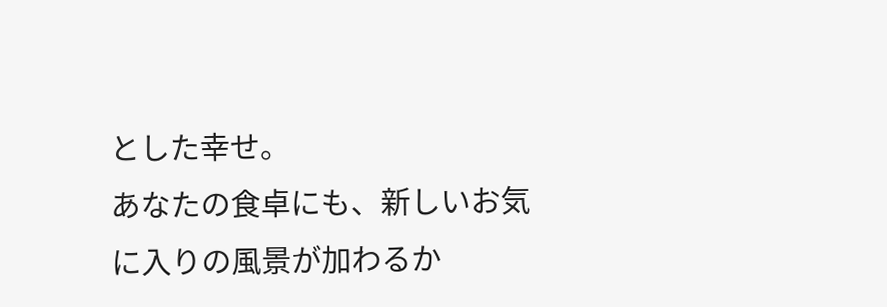とした幸せ。
あなたの食卓にも、新しいお気に入りの風景が加わるか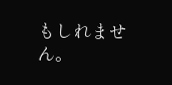もしれません。